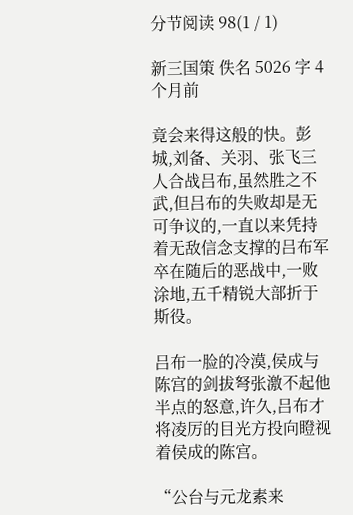分节阅读 98(1 / 1)

新三国策 佚名 5026 字 4个月前

竟会来得这般的快。彭城,刘备、关羽、张飞三人合战吕布,虽然胜之不武,但吕布的失败却是无可争议的,一直以来凭持着无敌信念支撑的吕布军卒在随后的恶战中,一败涂地,五千精锐大部折于斯役。

吕布一脸的冷漠,侯成与陈宫的剑拔弩张激不起他半点的怒意,许久,吕布才将凌厉的目光方投向瞪视着侯成的陈宫。

“公台与元龙素来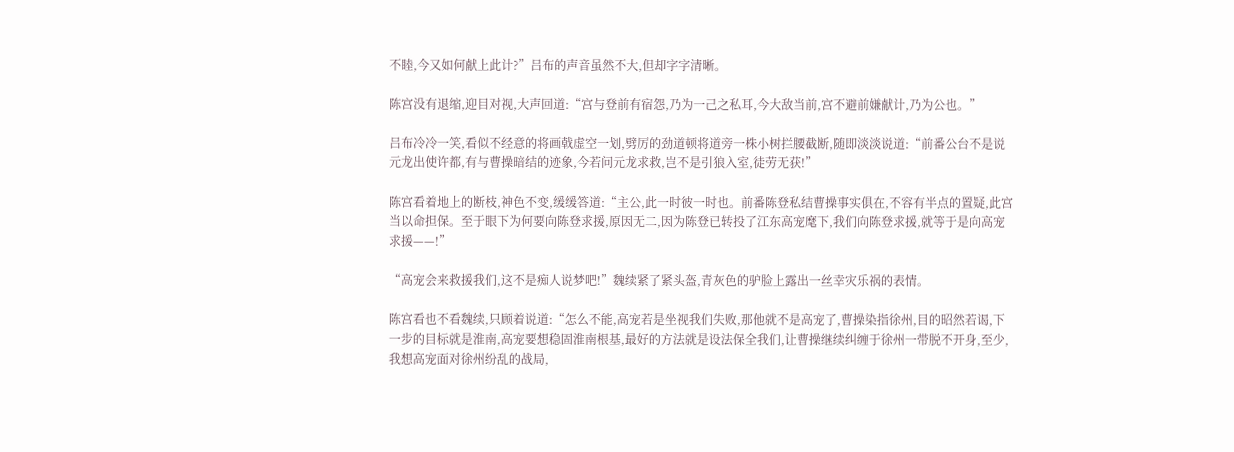不睦,今又如何献上此计?”吕布的声音虽然不大,但却字字清晰。

陈宫没有退缩,迎目对视,大声回道:“宫与登前有宿怨,乃为一己之私耳,今大敌当前,宫不避前嫌献计,乃为公也。”

吕布冷冷一笑,看似不经意的将画戟虚空一划,劈厉的劲道顿将道旁一株小树拦腰截断,随即淡淡说道:“前番公台不是说元龙出使许都,有与曹操暗结的迹象,今若问元龙求救,岂不是引狼入室,徒劳无获!”

陈宫看着地上的断枝,神色不变,缓缓答道:“主公,此一时彼一时也。前番陈登私结曹操事实俱在,不容有半点的置疑,此宫当以命担保。至于眼下为何要向陈登求援,原因无二,因为陈登已转投了江东高宠麾下,我们向陈登求援,就等于是向高宠求援——!”

“高宠会来救援我们,这不是痴人说梦吧!”魏续紧了紧头盔,青灰色的驴脸上露出一丝幸灾乐祸的表情。

陈宫看也不看魏续,只顾着说道:“怎么不能,高宠若是坐视我们失败,那他就不是高宠了,曹操染指徐州,目的昭然若谒,下一步的目标就是淮南,高宠要想稳固淮南根基,最好的方法就是设法保全我们,让曹操继续纠缠于徐州一带脱不开身,至少,我想高宠面对徐州纷乱的战局,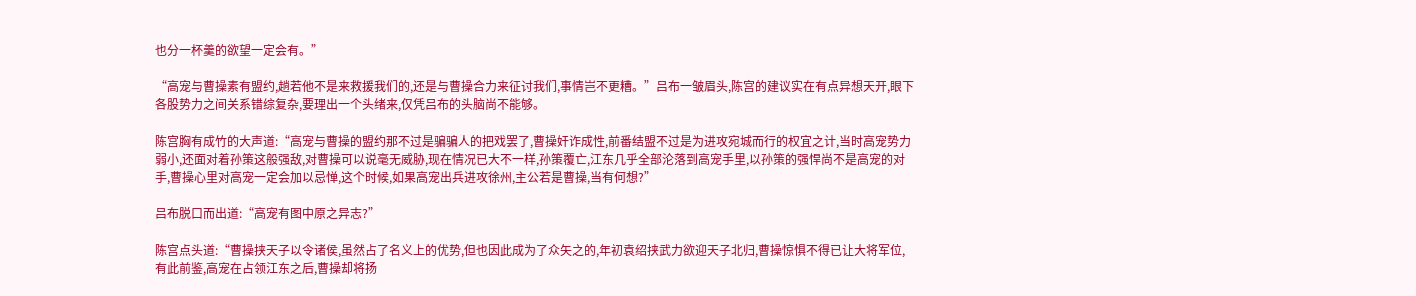也分一杯羹的欲望一定会有。”

“高宠与曹操素有盟约,趟若他不是来救援我们的,还是与曹操合力来征讨我们,事情岂不更糟。”吕布一皱眉头,陈宫的建议实在有点异想天开,眼下各股势力之间关系错综复杂,要理出一个头绪来,仅凭吕布的头脑尚不能够。

陈宫胸有成竹的大声道:“高宠与曹操的盟约那不过是骗骗人的把戏罢了,曹操奸诈成性,前番结盟不过是为进攻宛城而行的权宜之计,当时高宠势力弱小,还面对着孙策这般强敌,对曹操可以说毫无威胁,现在情况已大不一样,孙策覆亡,江东几乎全部沦落到高宠手里,以孙策的强悍尚不是高宠的对手,曹操心里对高宠一定会加以忌惮,这个时候,如果高宠出兵进攻徐州,主公若是曹操,当有何想?”

吕布脱口而出道:“高宠有图中原之异志?”

陈宫点头道:“曹操挟天子以令诸侯,虽然占了名义上的优势,但也因此成为了众矢之的,年初袁绍挟武力欲迎天子北归,曹操惊惧不得已让大将军位,有此前鉴,高宠在占领江东之后,曹操却将扬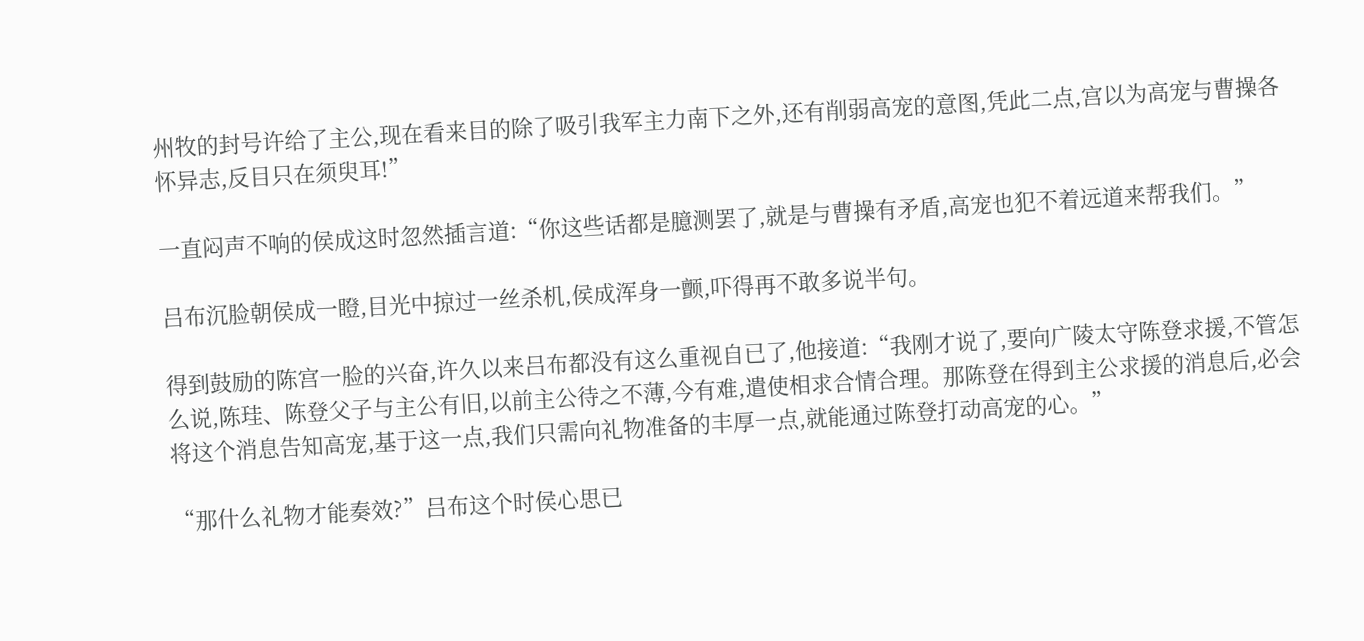州牧的封号许给了主公,现在看来目的除了吸引我军主力南下之外,还有削弱高宠的意图,凭此二点,宫以为高宠与曹操各怀异志,反目只在须臾耳!”

一直闷声不响的侯成这时忽然插言道:“你这些话都是臆测罢了,就是与曹操有矛盾,高宠也犯不着远道来帮我们。”

吕布沉脸朝侯成一瞪,目光中掠过一丝杀机,侯成浑身一颤,吓得再不敢多说半句。

得到鼓励的陈宫一脸的兴奋,许久以来吕布都没有这么重视自已了,他接道:“我刚才说了,要向广陵太守陈登求援,不管怎么说,陈珪、陈登父子与主公有旧,以前主公待之不薄,今有难,遣使相求合情合理。那陈登在得到主公求援的消息后,必会将这个消息告知高宠,基于这一点,我们只需向礼物准备的丰厚一点,就能通过陈登打动高宠的心。”

“那什么礼物才能奏效?”吕布这个时侯心思已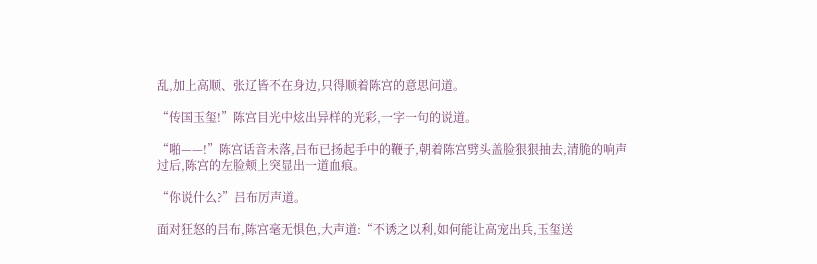乱,加上高顺、张辽皆不在身边,只得顺着陈宫的意思问道。

“传国玉玺!”陈宫目光中炫出异样的光彩,一字一句的说道。

“啪——!”陈宫话音未落,吕布已扬起手中的鞭子,朝着陈宫劈头盖脸狠狠抽去,清脆的响声过后,陈宫的左脸颊上突显出一道血痕。

“你说什么?”吕布厉声道。

面对狂怒的吕布,陈宫毫无惧色,大声道:“不诱之以利,如何能让高宠出兵,玉玺送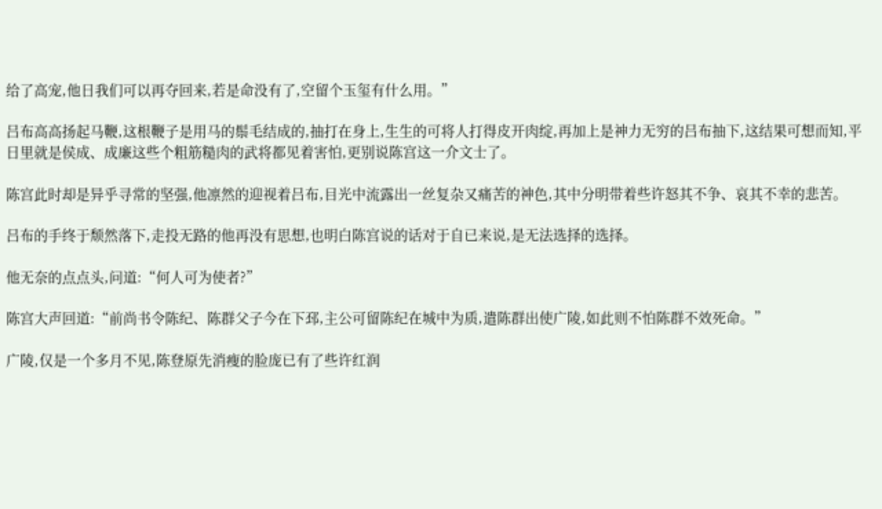给了高宠,他日我们可以再夺回来,若是命没有了,空留个玉玺有什么用。”

吕布高高扬起马鞭,这根鞭子是用马的鬃毛结成的,抽打在身上,生生的可将人打得皮开肉绽,再加上是神力无穷的吕布抽下,这结果可想而知,平日里就是侯成、成廉这些个粗筋糙肉的武将都见着害怕,更别说陈宫这一介文士了。

陈宫此时却是异乎寻常的坚强,他凛然的迎视着吕布,目光中流露出一丝复杂又痛苦的神色,其中分明带着些许怒其不争、哀其不幸的悲苦。

吕布的手终于颓然落下,走投无路的他再没有思想,也明白陈宫说的话对于自已来说,是无法选择的选择。

他无奈的点点头,问道:“何人可为使者?”

陈宫大声回道:“前尚书令陈纪、陈群父子今在下邳,主公可留陈纪在城中为质,遣陈群出使广陵,如此则不怕陈群不效死命。”

广陵,仅是一个多月不见,陈登原先消瘦的脸庞已有了些许红润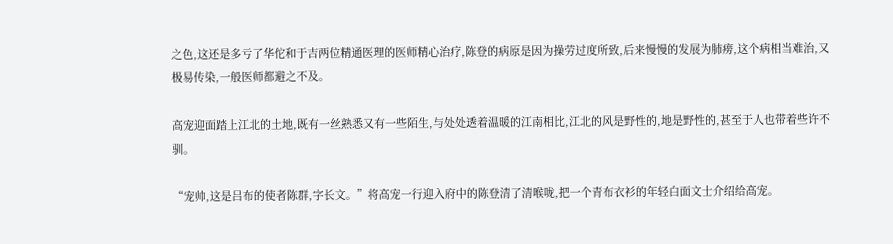之色,这还是多亏了华佗和于吉两位精通医理的医师精心治疗,陈登的病原是因为操劳过度所致,后来慢慢的发展为肺痨,这个病相当难治,又极易传染,一般医师都避之不及。

高宠迎面踏上江北的土地,既有一丝熟悉又有一些陌生,与处处透着温暖的江南相比,江北的风是野性的,地是野性的,甚至于人也带着些许不驯。

“宠帅,这是吕布的使者陈群,字长文。”将高宠一行迎入府中的陈登清了清喉咙,把一个青布衣衫的年轻白面文士介绍给高宠。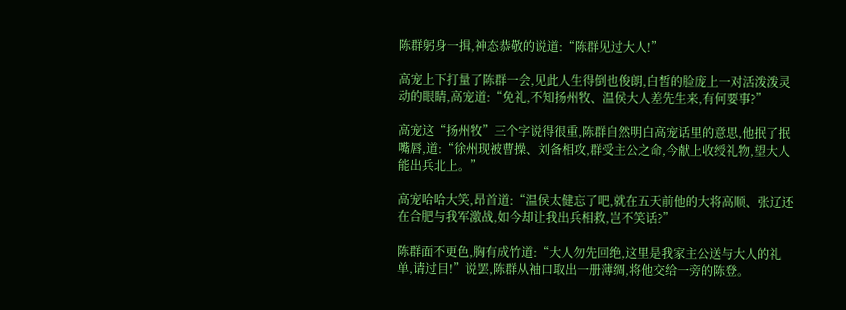陈群躬身一揖,神态恭敬的说道:“陈群见过大人!”

高宠上下打量了陈群一会,见此人生得倒也俊朗,白皙的脸庞上一对活泼泼灵动的眼睛,高宠道:“免礼,不知扬州牧、温侯大人差先生来,有何要事?”

高宠这“扬州牧”三个字说得很重,陈群自然明白高宠话里的意思,他抿了抿嘴唇,道:“徐州现被曹操、刘备相攻,群受主公之命,今献上收绶礼物,望大人能出兵北上。”

高宠哈哈大笑,昂首道:“温侯太健忘了吧,就在五天前他的大将高顺、张辽还在合肥与我军激战,如今却让我出兵相救,岂不笑话?”

陈群面不更色,胸有成竹道:“大人勿先回绝,这里是我家主公送与大人的礼单,请过目!”说罢,陈群从袖口取出一册薄绸,将他交给一旁的陈登。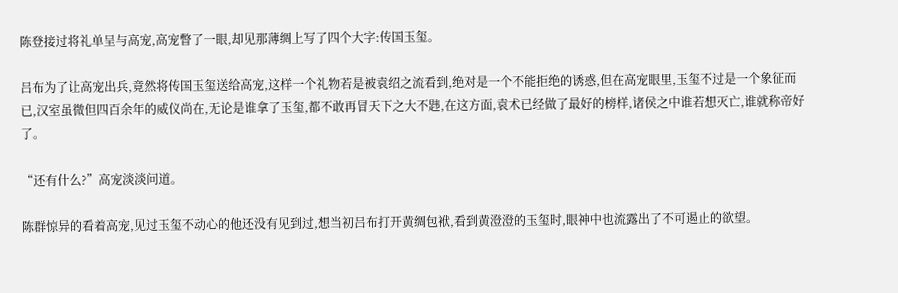陈登接过将礼单呈与高宠,高宠瞥了一眼,却见那薄绸上写了四个大字:传国玉玺。

吕布为了让高宠出兵,竟然将传国玉玺送给高宠,这样一个礼物若是被袁绍之流看到,绝对是一个不能拒绝的诱惑,但在高宠眼里,玉玺不过是一个象征而已,汉室虽微但四百余年的威仪尚在,无论是谁拿了玉玺,都不敢再冒天下之大不韪,在这方面,袁术已经做了最好的榜样,诸侯之中谁若想灭亡,谁就称帝好了。

“还有什么?”高宠淡淡问道。

陈群惊异的看着高宠,见过玉玺不动心的他还没有见到过,想当初吕布打开黄绸包袱,看到黄澄澄的玉玺时,眼神中也流露出了不可遏止的欲望。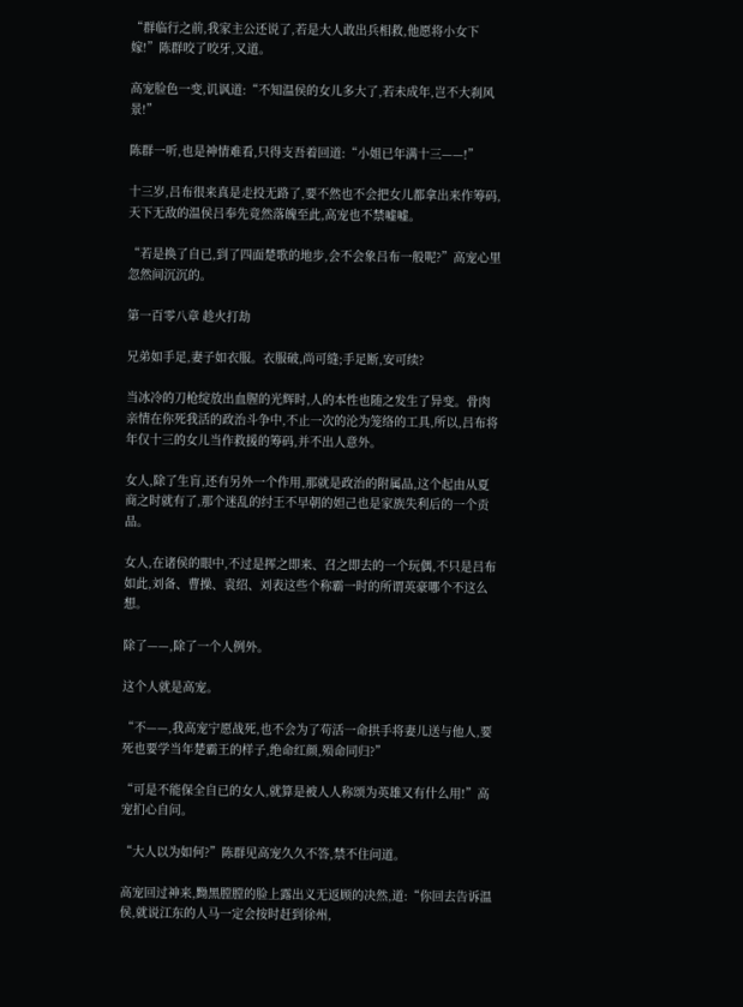“群临行之前,我家主公还说了,若是大人敢出兵相救,他愿将小女下嫁!”陈群咬了咬牙,又道。

高宠脸色一变,讥讽道:“不知温侯的女儿多大了,若未成年,岂不大刹风景!”

陈群一听,也是神情难看,只得支吾着回道:“小姐已年满十三——!”

十三岁,吕布很来真是走投无路了,要不然也不会把女儿都拿出来作筹码,天下无敌的温侯吕奉先竟然落魄至此,高宠也不禁嘘嘘。

“若是换了自已,到了四面楚歌的地步,会不会象吕布一般呢?”高宠心里忽然间沉沉的。

第一百零八章 趁火打劫

兄弟如手足,妻子如衣服。衣服破,尚可缝;手足断,安可续?

当冰冷的刀枪绽放出血腥的光辉时,人的本性也随之发生了异变。骨肉亲情在你死我活的政治斗争中,不止一次的沦为笼络的工具,所以,吕布将年仅十三的女儿当作救援的筹码,并不出人意外。

女人,除了生肓,还有另外一个作用,那就是政治的附属品,这个起由从夏商之时就有了,那个迷乱的纣王不早朝的妲己也是家族失利后的一个贡品。

女人,在诸侯的眼中,不过是挥之即来、召之即去的一个玩偶,不只是吕布如此,刘备、曹操、袁绍、刘表这些个称霸一时的所谓英豪哪个不这么想。

除了——,除了一个人例外。

这个人就是高宠。

“不——,我高宠宁愿战死,也不会为了苟活一命拱手将妻儿送与他人,要死也要学当年楚霸王的样子,绝命红颜,殒命同归?”

“可是不能保全自已的女人,就算是被人人称颂为英雄又有什么用!”高宠扪心自问。

“大人以为如何?”陈群见高宠久久不答,禁不住问道。

高宠回过神来,黝黑膛膛的脸上露出义无返顾的决然,道:“你回去告诉温侯,就说江东的人马一定会按时赶到徐州,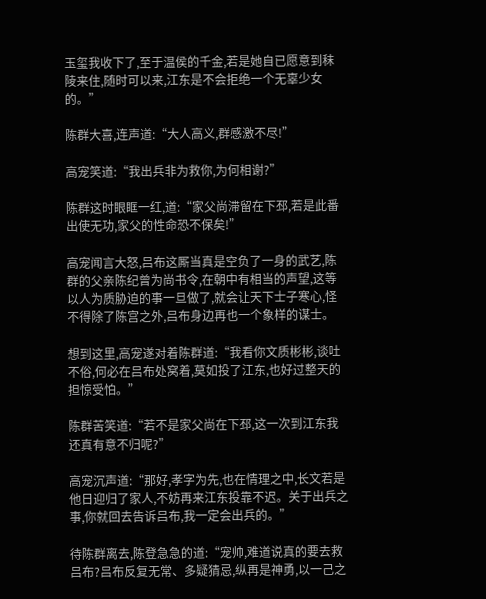玉玺我收下了,至于温侯的千金,若是她自已愿意到秣陵来住,随时可以来,江东是不会拒绝一个无辜少女的。”

陈群大喜,连声道:“大人高义,群感激不尽!”

高宠笑道:“我出兵非为救你,为何相谢?”

陈群这时眼眶一红,道:“家父尚滞留在下邳,若是此番出使无功,家父的性命恐不保矣!”

高宠闻言大怒,吕布这厮当真是空负了一身的武艺,陈群的父亲陈纪曾为尚书令,在朝中有相当的声望,这等以人为质胁迫的事一旦做了,就会让天下士子寒心,怪不得除了陈宫之外,吕布身边再也一个象样的谋士。

想到这里,高宠遂对着陈群道:“我看你文质彬彬,谈吐不俗,何必在吕布处窝着,莫如投了江东,也好过整天的担惊受怕。”

陈群苦笑道:“若不是家父尚在下邳,这一次到江东我还真有意不归呢?”

高宠沉声道:“那好,孝字为先,也在情理之中,长文若是他日迎归了家人,不妨再来江东投靠不迟。关于出兵之事,你就回去告诉吕布,我一定会出兵的。”

待陈群离去,陈登急急的道:“宠帅,难道说真的要去救吕布?吕布反复无常、多疑猜忌,纵再是神勇,以一己之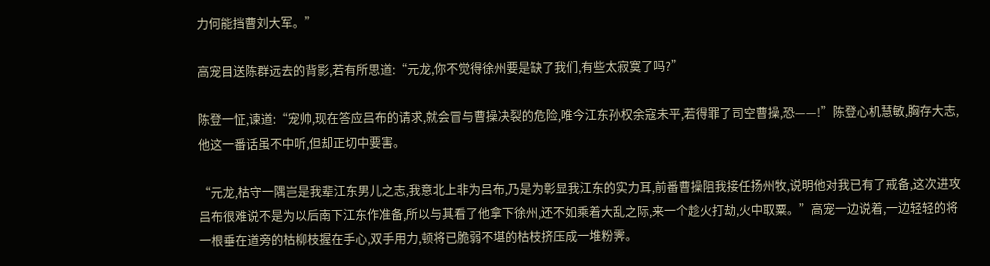力何能挡曹刘大军。”

高宠目送陈群远去的背影,若有所思道:“元龙,你不觉得徐州要是缺了我们,有些太寂寞了吗?”

陈登一怔,谏道:“宠帅,现在答应吕布的请求,就会冒与曹操决裂的危险,唯今江东孙权余寇未平,若得罪了司空曹操,恐——!”陈登心机慧敏,胸存大志,他这一番话虽不中听,但却正切中要害。

“元龙,枯守一隅岂是我辈江东男儿之志,我意北上非为吕布,乃是为彰显我江东的实力耳,前番曹操阻我接任扬州牧,说明他对我已有了戒备,这次进攻吕布很难说不是为以后南下江东作准备,所以与其看了他拿下徐州,还不如乘着大乱之际,来一个趁火打劫,火中取粟。”高宠一边说着,一边轻轻的将一根垂在道旁的枯柳枝握在手心,双手用力,顿将已脆弱不堪的枯枝挤压成一堆粉霁。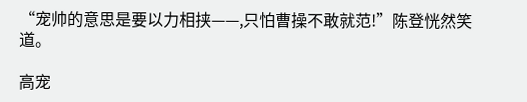“宠帅的意思是要以力相挟——,只怕曹操不敢就范!”陈登恍然笑道。

高宠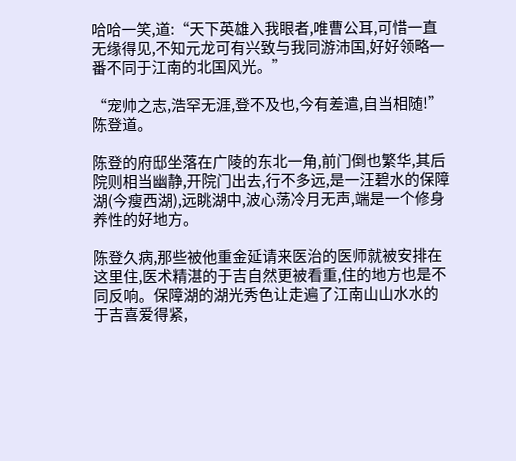哈哈一笑,道:“天下英雄入我眼者,唯曹公耳,可惜一直无缘得见,不知元龙可有兴致与我同游沛国,好好领略一番不同于江南的北国风光。”

“宠帅之志,浩罕无涯,登不及也,今有差遣,自当相随!”陈登道。

陈登的府邸坐落在广陵的东北一角,前门倒也繁华,其后院则相当幽静,开院门出去,行不多远,是一汪碧水的保障湖(今瘦西湖),远眺湖中,波心荡冷月无声,端是一个修身养性的好地方。

陈登久病,那些被他重金延请来医治的医师就被安排在这里住,医术精湛的于吉自然更被看重,住的地方也是不同反响。保障湖的湖光秀色让走遍了江南山山水水的于吉喜爱得紧,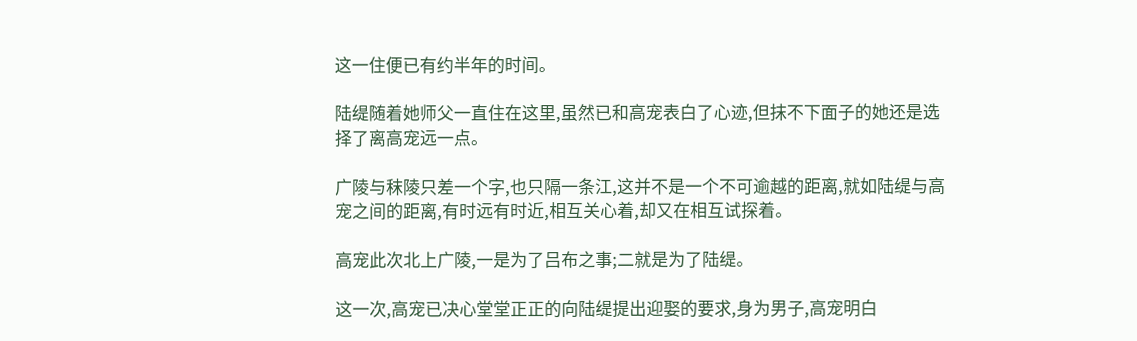这一住便已有约半年的时间。

陆缇随着她师父一直住在这里,虽然已和高宠表白了心迹,但抹不下面子的她还是选择了离高宠远一点。

广陵与秣陵只差一个字,也只隔一条江,这并不是一个不可逾越的距离,就如陆缇与高宠之间的距离,有时远有时近,相互关心着,却又在相互试探着。

高宠此次北上广陵,一是为了吕布之事;二就是为了陆缇。

这一次,高宠已决心堂堂正正的向陆缇提出迎娶的要求,身为男子,高宠明白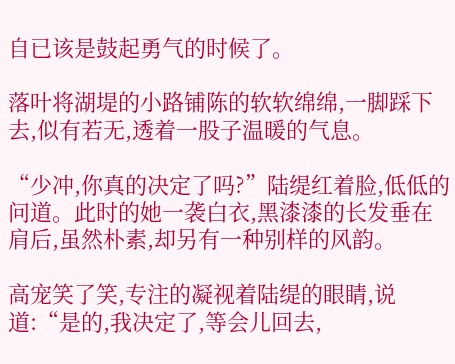自已该是鼓起勇气的时候了。

落叶将湖堤的小路铺陈的软软绵绵,一脚踩下去,似有若无,透着一股子温暖的气息。

“少冲,你真的决定了吗?”陆缇红着脸,低低的问道。此时的她一袭白衣,黑漆漆的长发垂在肩后,虽然朴素,却另有一种别样的风韵。

高宠笑了笑,专注的凝视着陆缇的眼睛,说道:“是的,我决定了,等会儿回去,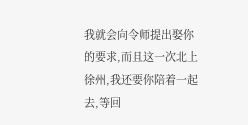我就会向令师提出娶你的要求,而且这一次北上徐州,我还要你陪着一起去,等回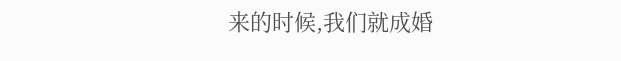来的时候,我们就成婚